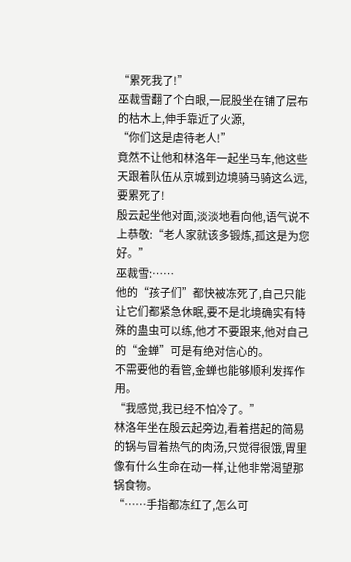“累死我了!”
巫裁雪翻了个白眼,一屁股坐在铺了层布的枯木上,伸手靠近了火源,
“你们这是虐待老人!”
竟然不让他和林洛年一起坐马车,他这些天跟着队伍从京城到边境骑马骑这么远,要累死了!
殷云起坐他对面,淡淡地看向他,语气说不上恭敬:“老人家就该多锻炼,孤这是为您好。”
巫裁雪:……
他的“孩子们”都快被冻死了,自己只能让它们都紧急休眠,要不是北境确实有特殊的蛊虫可以练,他才不要跟来,他对自己的“金蝉”可是有绝对信心的。
不需要他的看管,金蝉也能够顺利发挥作用。
“我感觉,我已经不怕冷了。”
林洛年坐在殷云起旁边,看着搭起的简易的锅与冒着热气的肉汤,只觉得很饿,胃里像有什么生命在动一样,让他非常渴望那锅食物。
“……手指都冻红了,怎么可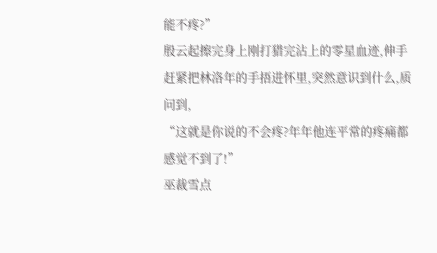能不疼?”
殷云起擦完身上刚打猎完沾上的零星血迹,伸手赶紧把林洛年的手捂进怀里,突然意识到什么,质问到,
“这就是你说的不会疼?年年他连平常的疼痛都感觉不到了!”
巫裁雪点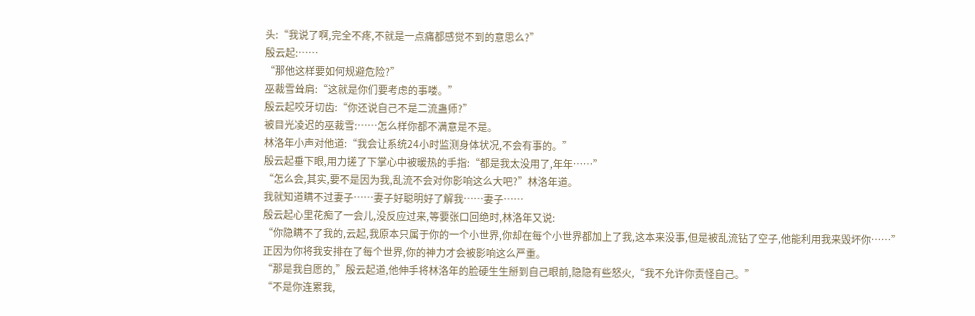头:“我说了啊,完全不疼,不就是一点痛都感觉不到的意思么?”
殷云起:……
“那他这样要如何规避危险?”
巫裁雪耸肩:“这就是你们要考虑的事喽。”
殷云起咬牙切齿:“你还说自己不是二流蛊师?”
被目光凌迟的巫裁雪:……怎么样你都不满意是不是。
林洛年小声对他道:“我会让系统24小时监测身体状况,不会有事的。”
殷云起垂下眼,用力搓了下掌心中被暖热的手指:“都是我太没用了,年年……”
“怎么会,其实,要不是因为我,乱流不会对你影响这么大吧?”林洛年道。
我就知道瞒不过妻子……妻子好聪明好了解我……妻子……
殷云起心里花痴了一会儿,没反应过来,等要张口回绝时,林洛年又说:
“你隐瞒不了我的,云起,我原本只属于你的一个小世界,你却在每个小世界都加上了我,这本来没事,但是被乱流钻了空子,他能利用我来毁坏你……”
正因为你将我安排在了每个世界,你的神力才会被影响这么严重。
“那是我自愿的,”殷云起道,他伸手将林洛年的脸硬生生掰到自己眼前,隐隐有些怒火,“我不允许你责怪自己。”
“不是你连累我,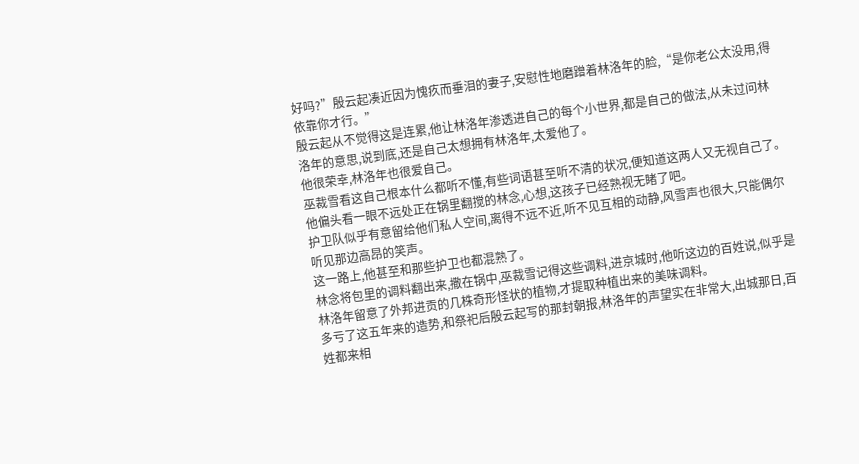好吗?”殷云起凑近因为愧疚而垂泪的妻子,安慰性地磨蹭着林洛年的脸,“是你老公太没用,得依靠你才行。”
殷云起从不觉得这是连累,他让林洛年渗透进自己的每个小世界,都是自己的做法,从未过问林洛年的意思,说到底,还是自己太想拥有林洛年,太爱他了。
他很荣幸,林洛年也很爱自己。
巫裁雪看这自己根本什么都听不懂,有些词语甚至听不清的状况,便知道这两人又无视自己了。
他偏头看一眼不远处正在锅里翻搅的林念,心想,这孩子已经熟视无睹了吧。
护卫队似乎有意留给他们私人空间,离得不远不近,听不见互相的动静,风雪声也很大,只能偶尔听见那边高昂的笑声。
这一路上,他甚至和那些护卫也都混熟了。
林念将包里的调料翻出来,撒在锅中,巫裁雪记得这些调料,进京城时,他听这边的百姓说,似乎是林洛年留意了外邦进贡的几株奇形怪状的植物,才提取种植出来的美味调料。
多亏了这五年来的造势,和祭祀后殷云起写的那封朝报,林洛年的声望实在非常大,出城那日,百姓都来相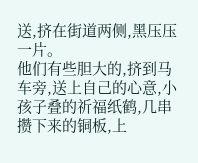送,挤在街道两侧,黑压压一片。
他们有些胆大的,挤到马车旁,送上自己的心意,小孩子叠的祈福纸鹤,几串攒下来的铜板,上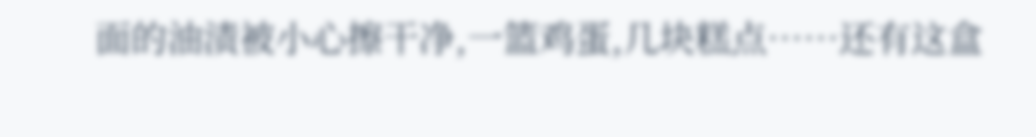面的油渍被小心擦干净,一篮鸡蛋,几块糕点……还有这盒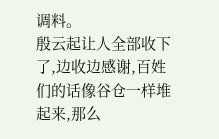调料。
殷云起让人全部收下了,边收边感谢,百姓们的话像谷仓一样堆起来,那么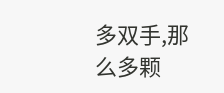多双手,那么多颗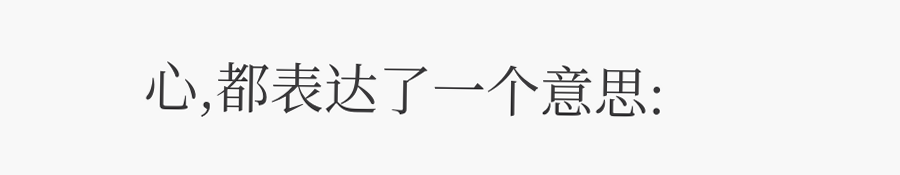心,都表达了一个意思: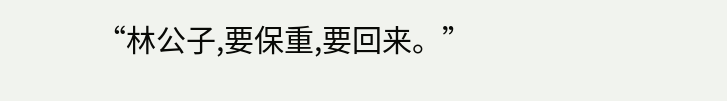“林公子,要保重,要回来。”